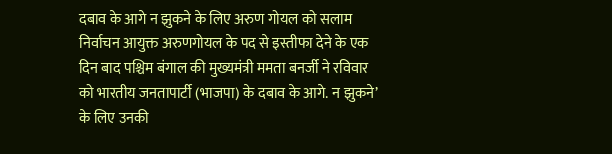दबाव के आगे न झुकने के लिए अरुण गोयल को सलाम
निर्वाचन आयुक्त अरुणगोयल के पद से इस्तीफा देने के एक दिन बाद पश्चिम बंगाल की मुख्यमंत्री ममता बनर्जी ने रविवार को भारतीय जनतापार्टी (भाजपा) के दबाव के आगे. न झुकने’ के लिए उनकी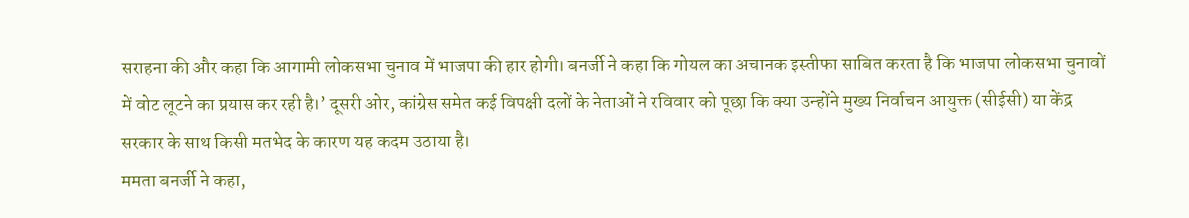सराहना की और कहा कि आगामी लोकसभा चुनाव में भाजपा की हार होगी। बनर्जी ने कहा कि गोयल का अचानक इस्तीफा साबित करता है कि भाजपा लोकसभा चुनावों में वोट लूटने का प्रयास कर रही है।’ दूसरी ओर, कांग्रेस समेत कई विपक्षी दलों के नेताओं ने रविवार को पूछा कि क्या उन्होंने मुख्य निर्वाचन आयुक्त (सीईसी) या केंद्र सरकार के साथ किसी मतभेद के कारण यह कदम उठाया है।
ममता बनर्जी ने कहा,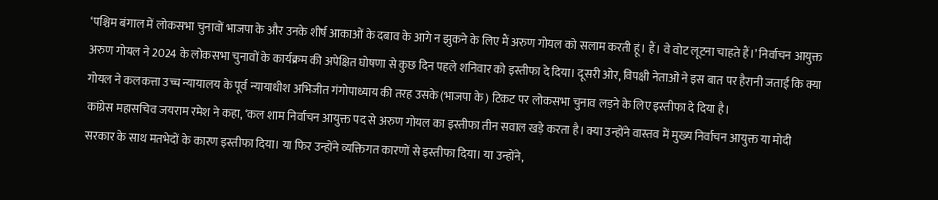‘पश्चिम बंगाल में लोकसभा चुनावों भाजपा के और उनके शीर्ष आकाओं के दबाव के आगे न झुकने के लिए मैं अरुण गोयल को सलाम करती हूं। हैं। वे वोट लूटना चाहते हैं।’ निर्वाचन आयुक्त अरुण गोयल ने 2024 के लोकसभा चुनावों के कार्यक्रम की अपेक्षित घोषणा से कुछ दिन पहले शनिवार को इस्तीफा दे दिया। दूसरी ओर, विपक्षी नेताओं ने इस बात पर हैरानी जताई कि क्या गोयल ने कलकत्ता उच्च न्यायालय के पूर्व न्यायाधीश अभिजीत गंगोपाध्याय की तरह उसके (भाजपा के) टिकट पर लोकसभा चुनाव लड़ने के लिए इस्तीफा दे दिया है।
कांग्रेस महासचिव जयराम रमेश ने कहा, ‘कल शाम निर्वाचन आयुक्त पद से अरुण गोयल का इस्तीफा तीन सवाल खड़े करता है। क्या उन्होंने वास्तव में मुख्य निर्वाचन आयुक्त या मोदी सरकार के साथ मतभेदों के कारण इस्तीफा दिया। या फिर उन्होंने व्यक्तिगत कारणों से इस्तीफा दिया। या उन्होंने,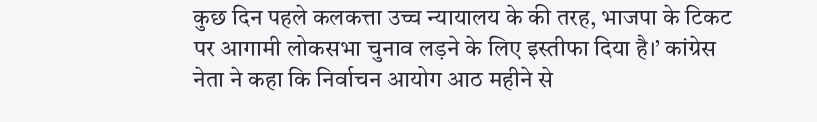कुछ दिन पहले कलकत्ता उच्च न्यायालय के की तरह, भाजपा के टिकट पर आगामी लोकसभा चुनाव लड़ने के लिए इस्तीफा दिया है।’ कांग्रेस नेता ने कहा कि निर्वाचन आयोग आठ महीने से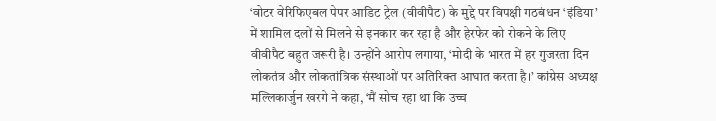‘वोटर वेरिफिएबल पेपर आडिट ट्रेल (वीवीपैट) के मुद्दे पर विपक्षी गठबंधन ‘इंडिया’ में शामिल दलों से मिलने से इनकार कर रहा है और हेरफेर को रोकने के लिए वीवीपैट बहुत जरूरी है। उन्होंने आरोप लगाया, ‘मोदी के भारत में हर गुजरता दिन लोकतंत्र और लोकतांत्रिक संस्थाओं पर अतिरिक्त आघात करता है।’ कांग्रेस अध्यक्ष मल्लिकार्जुन खरगे ने कहा, ‘मैं सोच रहा था कि उच्च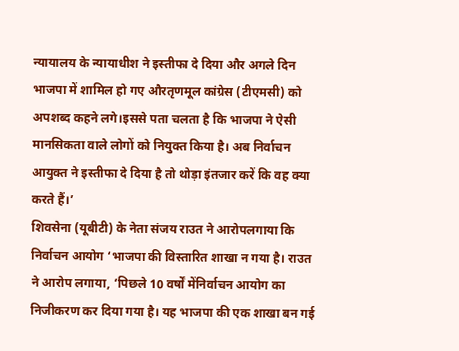न्यायालय के न्यायाधीश ने इस्तीफा दे दिया और अगले दिन भाजपा में शामिल हो गए औरतृणमूल कांग्रेस (टीएमसी) को अपशब्द कहने लगे।इससे पता चलता है कि भाजपा ने ऐसी मानसिकता वाले लोगों को नियुक्त किया है। अब निर्वाचन आयुक्त ने इस्तीफा दे दिया है तो थोड़ा इंतजार करें कि वह क्या करते हैं।’
शिवसेना (यूबीटी) के नेता संजय राउत ने आरोपलगाया कि निर्वाचन आयोग ‘भाजपा की विस्तारित शाखा न गया है। राउत ने आरोप लगाया, ‘पिछले 10 वर्षों मेंनिर्वाचन आयोग का निजीकरण कर दिया गया है। यह भाजपा की एक शाखा बन गई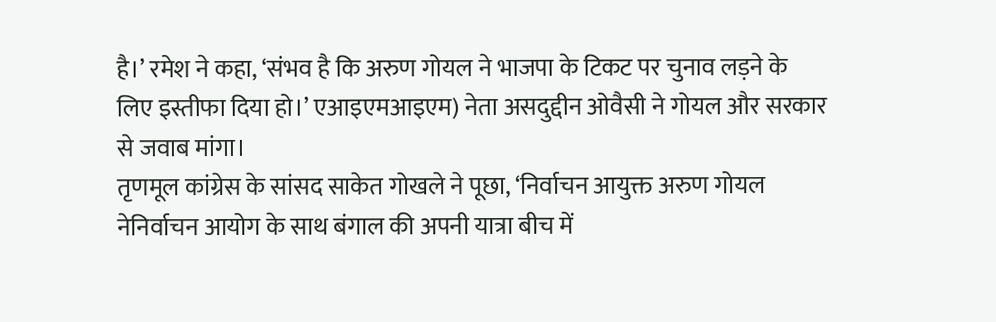है।’ रमेश ने कहा, ‘संभव है कि अरुण गोयल ने भाजपा के टिकट पर चुनाव लड़ने के लिए इस्तीफा दिया हो।’ एआइएमआइएम) नेता असदुद्दीन ओवैसी ने गोयल और सरकार से जवाब मांगा।
तृणमूल कांग्रेस के सांसद साकेत गोखले ने पूछा, ‘निर्वाचन आयुक्त अरुण गोयल नेनिर्वाचन आयोग के साथ बंगाल की अपनी यात्रा बीच में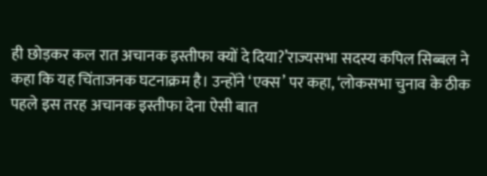ही छोड़कर कल रात अचानक इस्तीफा क्यों दे दिया?’राज्यसभा सदस्य कपिल सिब्बल ने कहा कि यह चिंताजनक घटनाक्रम है। उन्होंने ‘एक्स’ पर कहा, ‘लोकसभा चुनाव के ठीक पहले इस तरह अचानक इस्तीफा देना ऐसी बात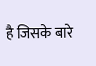है जिसके बारे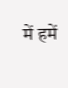में हमें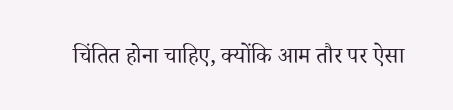चिंतित होना चाहिए, क्योंकि आम तौर पर ऐसा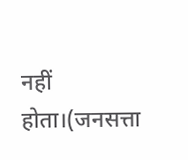नहीं होता।(जनसत्ता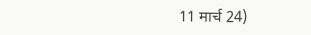11 मार्च 24)